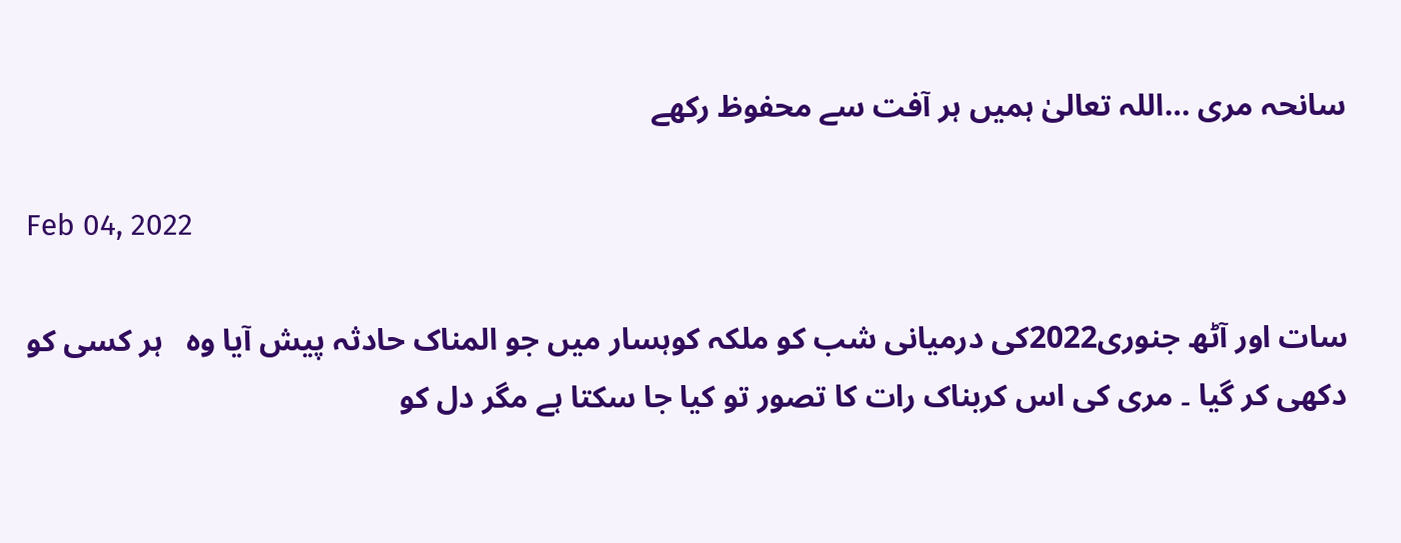سانحہ مری …اللہ تعالیٰ ہمیں ہر آفت سے محفوظ رکھے

Feb 04, 2022

سات اور آٹھ جنوری2022کی درمیانی شب کو ملکہ کوہسار میں جو المناک حادثہ پیش آیا وہ   ہر کسی کو دکھی کر گیا ۔ مری کی اس کربناک رات کا تصور تو کیا جا سکتا ہے مگر دل کو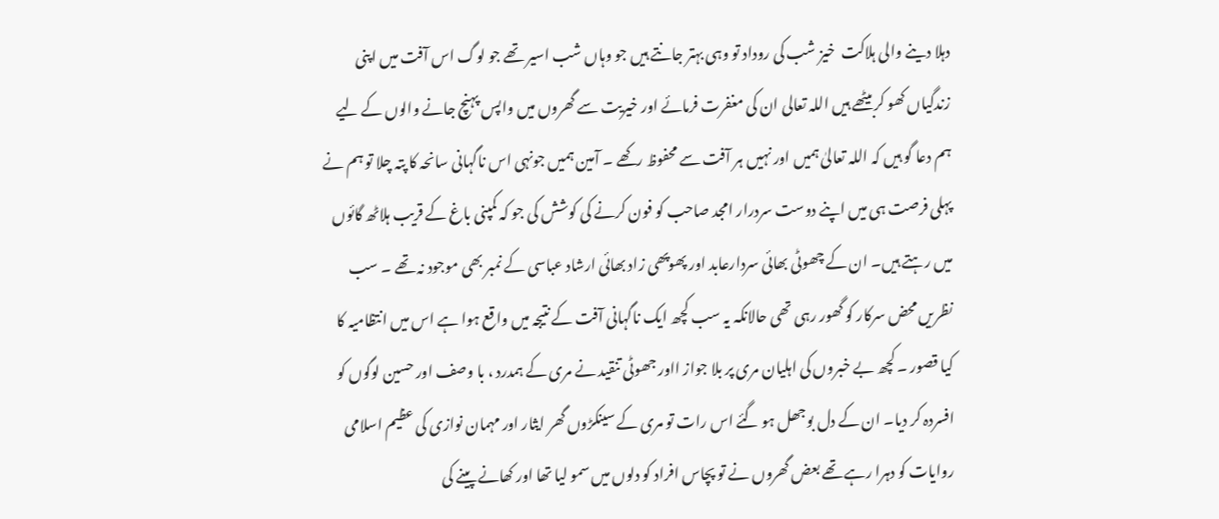دہلا دینے والی ہلاکت  خیز شب کی روداد تو وہی بہتر جانتے ہیں جو وہاں شب اسیر تھے جو لوگ اس آفت میں اپنی زندگیاں کھو کربیٹھے ہیں اللہ تعالی ان کی مغفرت فرمائے اور خیریت سے گھروں میں واپس پہنچ جانے والوں کے لیے ہم دعا گو ہیں کہ اللہ تعالیٰ ہمیں اور نہیں ہر آفت سے محفوظ رکھے ۔ آمین ہمیں جونہی اس ناگہانی سانحہ کا پتہ چلا تو ہم نے پہلی فرصت ہی میں اپنے دوست سردرار امجد صاحب کو فون کرنے کی کوشش کی جو کہ کمپنی باغ کے قریب ہلاٹھ گائوں میں رہتے ہیں۔ ان کے چھوٹی بھائی سردارعابد اور پھوپھی زاد بھائی ارشاد عباسی کے نمبر بھی موجود نہ تھے ۔ سب نظریں محض سرکار کو گھور رہی تھی حالانکہ یہ سب کچھ ایک ناگہانی آفت کے نتیجہ میں واقع ہوا ہے اس میں انتظامیہ کا کیا قصور ۔ کچھ بے خبروں کی اہلیان مری پر بلا جواز ااور جھوٹی تنقید نے مری کے ہمدرد ، با وصف اور حسین لوگوں کو افسردہ کر دیا۔ ان کے دل بوجھل ہو گئے اس رات تو مری کے سینکڑوں گھر ایثار اور مہمان نوازی کی عظیم اسلامی روایات کو دہرا رہے تھے بعض گھروں نے تو پچاس افراد کو دلوں میں سمو لیا تھا اور کھانے پینے کی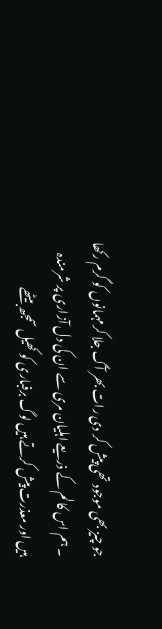جو چیز بھی موجود تھی پیش کر دی رات بھر آگ جلا کرمہمانوں کو گرم رکھا ۔ ہم اس کالم کے ذریعے اہلیان مری سے ان کی دل آزاری پر شرمندہ ہیں اور معذرت پیش کرتے ہیں لوگ برفباری کو کھیل سمجھ بیٹھے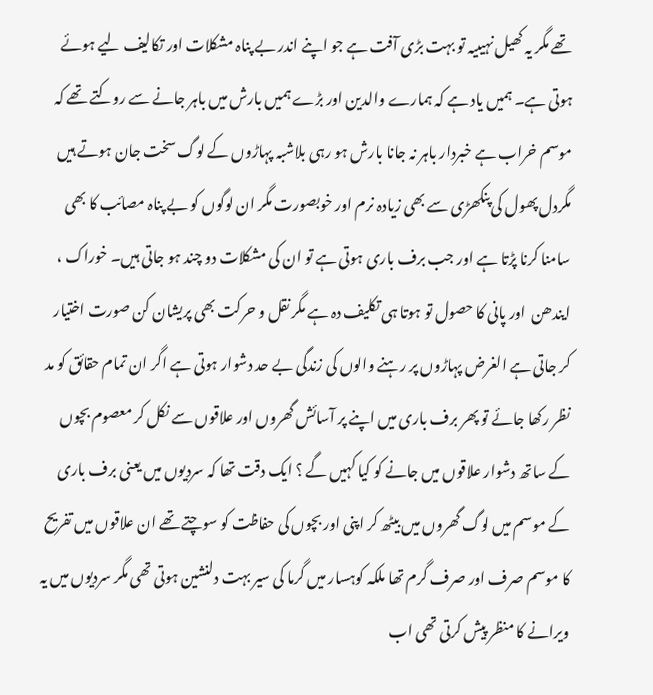تھے مگر یہ کھیل نہیںیہ تو بہت بڑی آفت ہے جو اپنے اندر بے پناہ مشکلات اور تکالیف لیے ہوئے ہوتی ہے۔ ہمیں یاد ہے کہ ہمارے والدین اور بڑے ہمیں بارش میں باہر جانے سے روکتے تھے کہ موسم خراب ہے خبردار باہر نہ جانا بارش ہو رہی بلاشبہ پہاڑوں کے لوگ سخت جان ہوتے ہیں مگردل پھول کی پنکھڑی سے بھی زیادہ نرم اور خوبصورت مگر ان لوگوں کو بے پناہ مصائب کا بھی سامنا کرنا پڑتا ہے اور جب برف باری ہوتی ہے تو ان کی مشکلات دو چند ہو جاتی ہیں۔ خوراک ، ایندھن  اور پانی کا حصول تو ہوتا ہی تکلیف دہ ہے مگر نقل و حرکت بھی پریشان کن صورت اختیار کر جاتی ہے الغرض پہاڑوں پر رہنے والوں کی زندگی بے حد دشوار ہوتی ہے اگر ان تمام حقائق کو مد نظر رکھا جائے تو پھر برف باری میں اپنے پر آسائش گھروں اور علاقوں سے نکل کر معصوم بچوں کے ساتھ دشوار علاقوں میں جانے کو کیا کہیں گے ؟ ایک دقت تھا کہ سردیوں میں یعنی برف باری کے موسم میں لوگ گھروں میں بیٹھ کر اپنی اور بچوں کی حفاظت کو سوچتے تھے ان علاقوں میں تفریح کا موسم صرف اور صرف گرم تھا ملکہ کوہسار میں گرما کی سیر بہت دلنشین ہوتی تھی مگر سردیوں میں یہ ویرانے کا منظر پیش کرتی تھی اب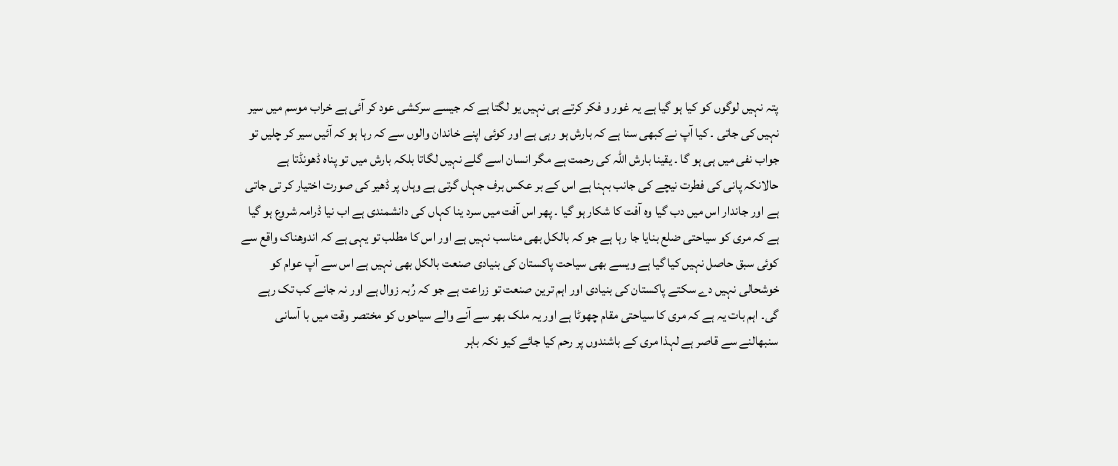پتہ نہیں لوگوں کو کیا ہو گیا ہے یہ غور و فکر کرتے ہی نہیں یو لگتا ہے کہ جیسے سرکشی عود کر آئی ہے خراب موسم میں سیر نہیں کی جاتی ۔ کیا آپ نے کبھی سنا ہے کہ بارش ہو رہی ہے اور کوئی اپنے خاندان والوں سے کہ رہا ہو کہ آئیں سیر کر چلیں تو جواب نفی میں ہی ہو گا ۔ یقینا بارش اللہ کی رحمت ہے مگر انسان اسے گلے نہیں لگاتا بلکہ بارش میں تو پناہ ڈھونڈتا ہے حالانکہ پانی کی فطرت نیچے کی جانب بہنا ہے اس کے بر عکس برف جہاں گرتی ہے وہاں پر ڈھیر کی صورت اختیار کر تی جاتی ہے اور جاندار اس میں دب گیا وہ آفت کا شکار ہو گیا ۔ پھر اس آفت میں سرد ینا کہاں کی دانشمندی ہے اب نیا ڈرامہ شروع ہو گیا ہے کہ مری کو سیاحتی ضلع بنایا جا رہا ہے جو کہ بالکل بھی مناسب نہیں ہے اور اس کا مطلب تو یہی ہے کہ اندوھناک واقع سے کوئی سبق حاصل نہیں کیا گیا ہے ویسے بھی سیاحت پاکستان کی بنیادی صنعت بالکل بھی نہیں ہے اس سے آپ عوام کو خوشحالی نہیں دے سکتے پاکستان کی بنیادی اور اہم ترین صنعت تو زراعت ہے جو کہ رُبہ زوال ہے اور نہ جانے کب تک رہے گی۔ اہم بات یہ ہے کہ مری کا سیاحتی مقام چھوٹا ہے اور یہ ملک بھر سے آنے والے سیاحوں کو مختصر وقت میں با آسانی سنبھالنے سے قاصر ہے لہذا مری کے باشندوں پر رحم کیا جائے کیو نکہ باہر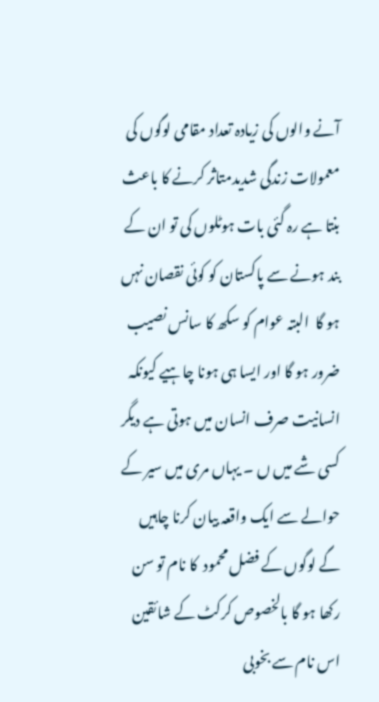آنے والوں کی زیادہ تعداد مقامی لوگوں کی معمولات زندگی شدیدمتاثر کرنے کا باعث بنتا ہے رہ گئی بات ہوٹلوں کی تو ان کے بند ہونے سے پاکستان کو کوئی نقصان نہں ہو گا  البتہ عوام کو سکھ کا سانس نصیب ضرور ہو گا اور ایسا ہی ہونا چاہیے کیونکہ انسانیت صرف انسان میں ہوتی ہے دیگر کسی شے میں ں ۔ یہاں مری میں سیر کے حوالے سے ایک واقعہ بیان کرنا چاہیں گے لوگوں کے فضل محمود  کا نام تو سن رکھا ہو گا بالخصوص کرکٹ کے شائقین اس نام سے بخوبی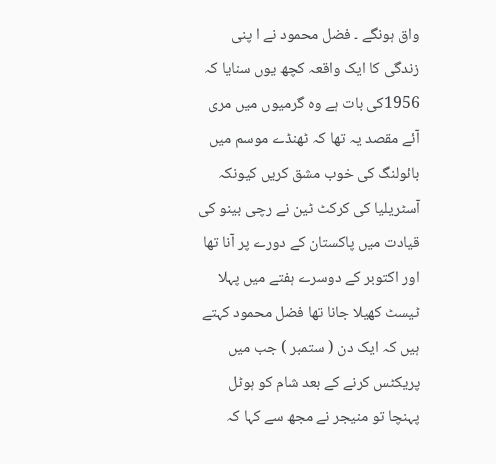واق ہونگے ۔ فضل محمود نے ا پنی زندگی کا ایک واقعہ کچھ یوں سنایا کہ 1956کی بات ہے وہ گرمیوں میں مری آئے مقصد یہ تھا کہ ٹھنڈے موسم میں بائولنگ کی خوب مشق کریں کیونکہ آسٹریلیا کی کرکٹ ٹین نے رچی بینو کی قیادت میں پاکستان کے دورے پر آنا تھا اور اکتوبر کے دوسرے ہفتے میں پہلا ٹیسٹ کھیلا جانا تھا فضل محمود کہتے ہیں کہ ایک دن ( ستمبر ) جب میں پریکٹس کرنے کے بعد شام کو ہوٹل پہنچا تو منیجر نے مجھ سے کہا کہ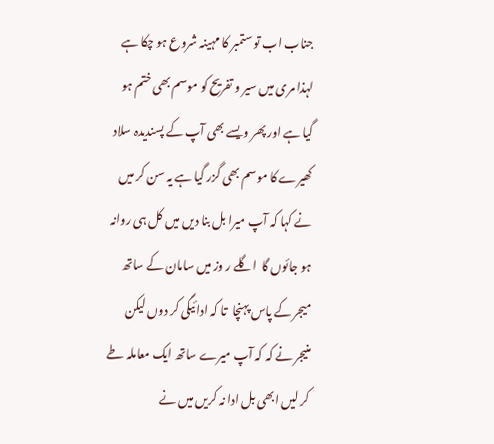جناب اب تو ستمبر کا مہینہ شروع ہو چکا ہے لہذا مری میں سیر و تفریح کو موسم بھی ختم ہو گیا ہے اور پھر ویسے بھی آپ کے پسندیدہ سلاد کھیرے کا موسم بھی گزر گیا ہے یہ سن کر میں نے کہا کہ آپ میرا بل بنا دیں میں کل ہی روانہ ہو جائوں گا  اگلے ر وز میں سامان کے ساتھ میجر کے پاس پہنچا  تا کہ ادائیگی کر دوں لیکن منیجر نے کہ کہ آپ میرے ساتھ ایک معاملہ طے کر لیں ابھی بل ادا نہ کریں میں نے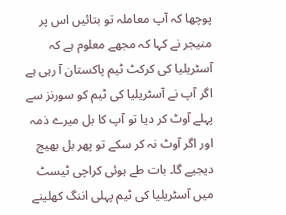پوچھا کہ آپ معاملہ تو بتائیں اس پر منیجر نے کہا کہ مجھے معلوم ہے کہ آسٹریلیا کی کرکٹ ٹیم پاکستان آ رہی ہے اگر آپ نے آسٹریلیا کی ٹیم کو سورنز سے پہلے آوٹ کر دیا تو آپ کا بل میرے ذمہ اور اگر آوٹ نہ کر سکے تو پھر بل بھیج دیجیے گا۔ بات طے ہوئی کراچی ٹیسٹ میں آسٹریلیا کی ٹیم پہلی اننگ کھلینے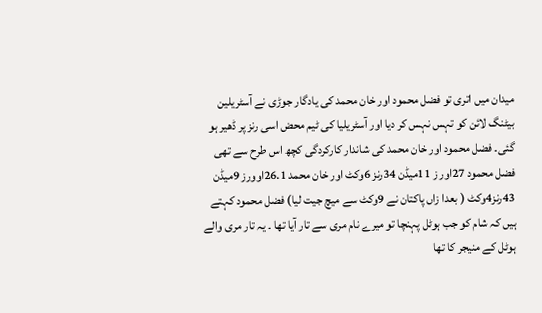میدان میں اتری تو فضل محمود اور خان محمد کی یادگار جوڑی نے آسٹریلین بیٹنگ لائن کو تہس نہس کر دیا اور آسٹریلیا کی ٹیم محض اسی رنز پر ڈھیر ہو گئی۔ فضل محمود اور خان محمد کی شاندار کارکردگی کچھ اس طرح سے تھی فضل محمود 27اور ز 11میڈن 34رنز 6وکٹ اور خان محمد 26.1اوورز 9میڈن 43رنز4وکٹ ( بعدا زاں پاکتان نے 9وکٹ سے میچ جیت لیا) فضل محمود کہتے ہیں کہ شام کو جب ہوٹل پہنچا تو میرے نام مری سے تار آیا تھا ۔ یہ تار مری والے ہوٹل کے منیجر کا تھا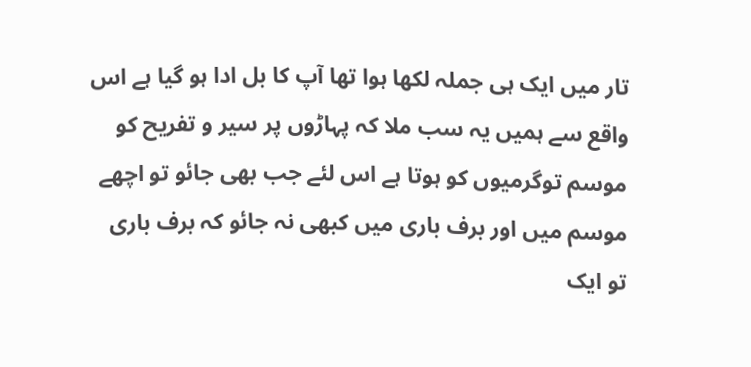تار میں ایک ہی جملہ لکھا ہوا تھا آپ کا بل ادا ہو گیا ہے اس واقع سے ہمیں یہ سب ملا کہ پہاڑوں پر سیر و تفریح کو موسم توگرمیوں کو ہوتا ہے اس لئے جب بھی جائو تو اچھے موسم میں اور برف باری میں کبھی نہ جائو کہ برف باری تو ایک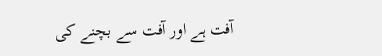آفت ہے اور آفت سے بچنے کی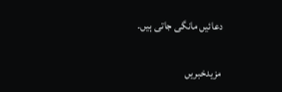دعائیں مانگی جاتی ہیں۔

مزیدخبریں